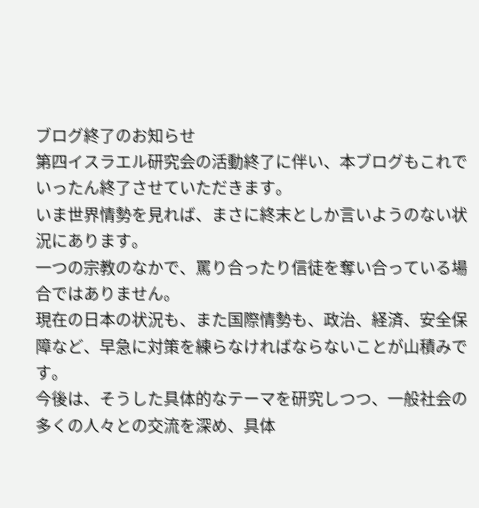ブログ終了のお知らせ
第四イスラエル研究会の活動終了に伴い、本ブログもこれでいったん終了させていただきます。
いま世界情勢を見れば、まさに終末としか言いようのない状況にあります。
一つの宗教のなかで、罵り合ったり信徒を奪い合っている場合ではありません。
現在の日本の状況も、また国際情勢も、政治、経済、安全保障など、早急に対策を練らなければならないことが山積みです。
今後は、そうした具体的なテーマを研究しつつ、一般社会の多くの人々との交流を深め、具体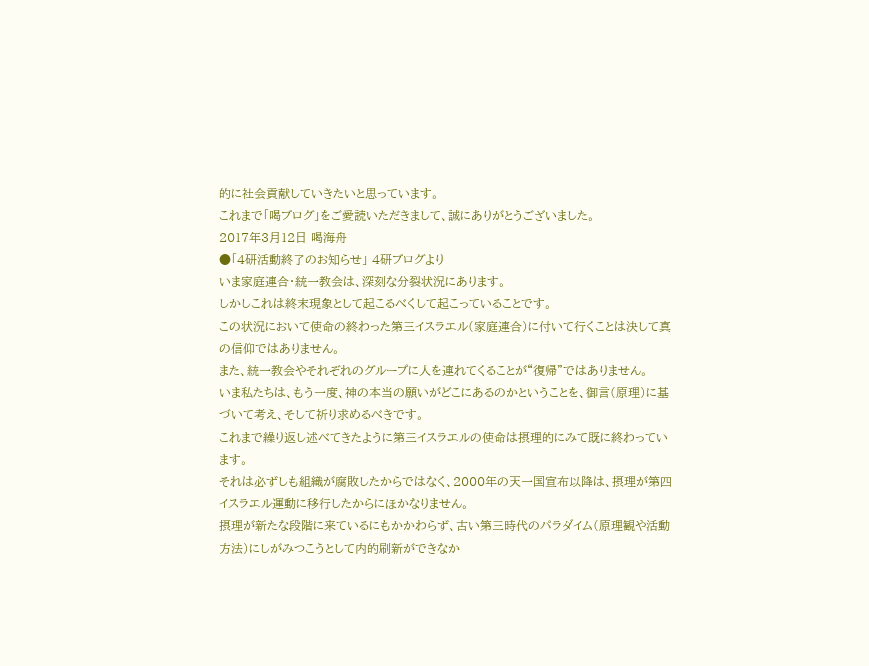的に社会貢献していきたいと思っています。
これまで「喝ブログ」をご愛読いただきまして、誠にありがとうございました。
2017年3月12日 喝海舟
●「4研活動終了のお知らせ」 4研ブログより
いま家庭連合・統一教会は、深刻な分裂状況にあります。
しかしこれは終末現象として起こるべくして起こっていることです。
この状況において使命の終わった第三イスラエル(家庭連合)に付いて行くことは決して真の信仰ではありません。
また、統一教会やそれぞれのグループに人を連れてくることが“復帰”ではありません。
いま私たちは、もう一度、神の本当の願いがどこにあるのかということを、御言(原理)に基づいて考え、そして祈り求めるべきです。
これまで繰り返し述べてきたように第三イスラエルの使命は摂理的にみて既に終わっています。
それは必ずしも組織が腐敗したからではなく、2000年の天一国宣布以降は、摂理が第四イスラエル運動に移行したからにほかなりません。
摂理が新たな段階に来ているにもかかわらず、古い第三時代のパラダイム(原理観や活動方法)にしがみつこうとして内的刷新ができなか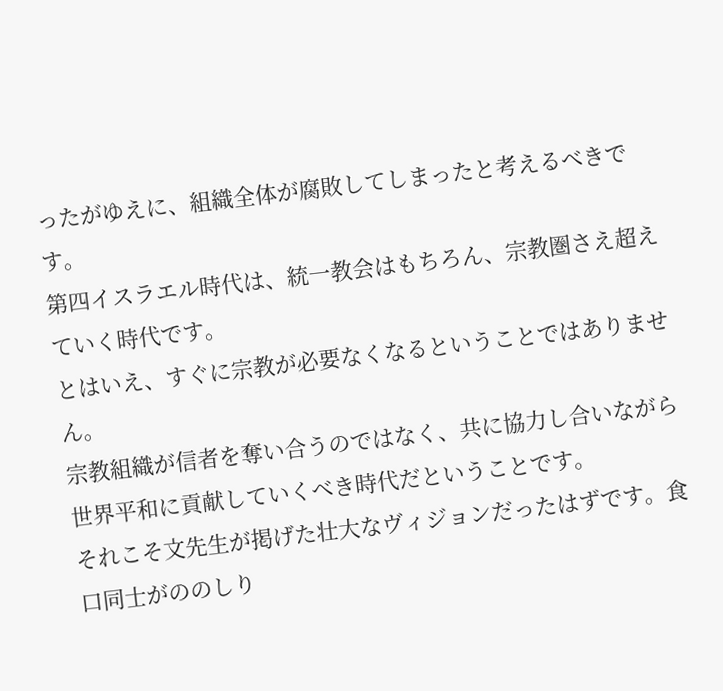ったがゆえに、組織全体が腐敗してしまったと考えるべきです。
第四イスラエル時代は、統一教会はもちろん、宗教圏さえ超えていく時代です。
とはいえ、すぐに宗教が必要なくなるということではありません。
宗教組織が信者を奪い合うのではなく、共に協力し合いながら世界平和に貢献していくべき時代だということです。
それこそ文先生が掲げた壮大なヴィジョンだったはずです。食口同士がののしり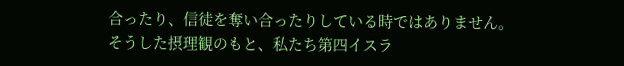合ったり、信徒を奪い合ったりしている時ではありません。
そうした摂理観のもと、私たち第四イスラ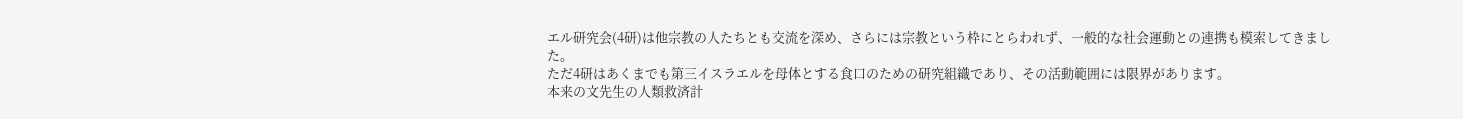エル研究会(4研)は他宗教の人たちとも交流を深め、さらには宗教という枠にとらわれず、一般的な社会運動との連携も模索してきました。
ただ4研はあくまでも第三イスラエルを母体とする食口のための研究組織であり、その活動範囲には限界があります。
本来の文先生の人類救済計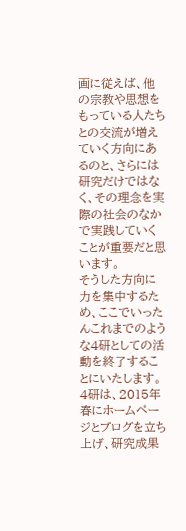画に従えば、他の宗教や思想をもっている人たちとの交流が増えていく方向にあるのと、さらには研究だけではなく、その理念を実際の社会のなかで実践していくことが重要だと思います。
そうした方向に力を集中するため、ここでいったんこれまでのような4研としての活動を終了することにいたします。
4研は、2015年春にホームページとブログを立ち上げ、研究成果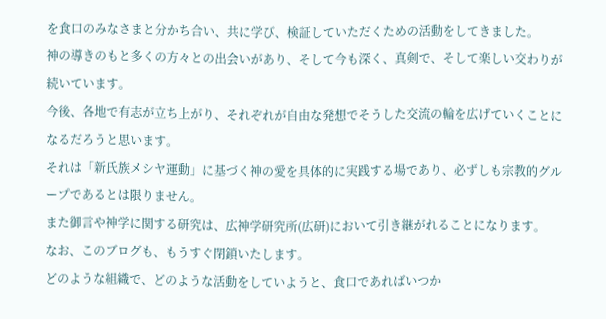を食口のみなさまと分かち合い、共に学び、検証していただくための活動をしてきました。
神の導きのもと多くの方々との出会いがあり、そして今も深く、真剣で、そして楽しい交わりが続いています。
今後、各地で有志が立ち上がり、それぞれが自由な発想でそうした交流の輪を広げていくことになるだろうと思います。
それは「新氏族メシヤ運動」に基づく神の愛を具体的に実践する場であり、必ずしも宗教的グループであるとは限りません。
また御言や神学に関する研究は、広神学研究所(広研)において引き継がれることになります。
なお、このブログも、もうすぐ閉鎖いたします。
どのような組織で、どのような活動をしていようと、食口であればいつか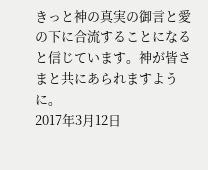きっと神の真実の御言と愛の下に合流することになると信じています。神が皆さまと共にあられますように。
2017年3月12日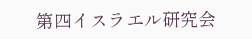第四イスラエル研究会